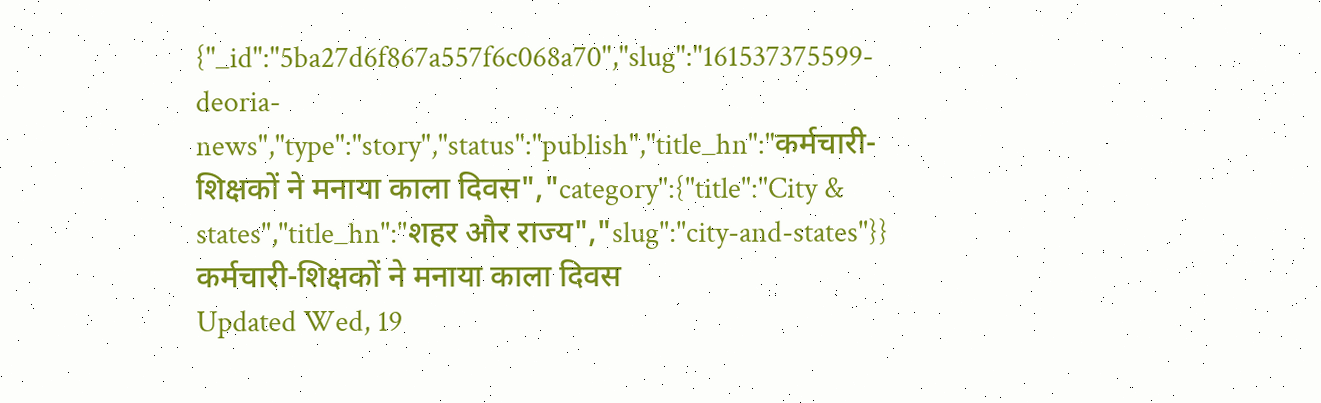{"_id":"5ba27d6f867a557f6c068a70","slug":"161537375599-deoria-news","type":"story","status":"publish","title_hn":"कर्मचारी-शिक्षकों ने मनाया काला दिवस","category":{"title":"City & states","title_hn":"शहर और राज्य","slug":"city-and-states"}}
कर्मचारी-शिक्षकों ने मनाया काला दिवस
Updated Wed, 19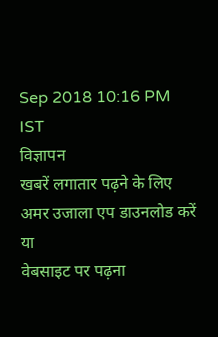Sep 2018 10:16 PM IST
विज्ञापन
खबरें लगातार पढ़ने के लिए अमर उजाला एप डाउनलोड करें
या
वेबसाइट पर पढ़ना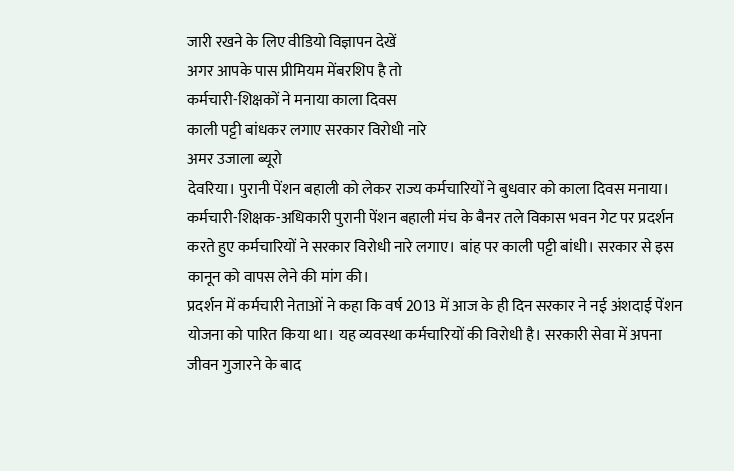जारी रखने के लिए वीडियो विज्ञापन देखें
अगर आपके पास प्रीमियम मेंबरशिप है तो
कर्मचारी-शिक्षकों ने मनाया काला दिवस
काली पट्टी बांधकर लगाए सरकार विरोधी नारे
अमर उजाला ब्यूरो
देवरिया। पुरानी पेंशन बहाली को लेकर राज्य कर्मचारियों ने बुधवार को काला दिवस मनाया। कर्मचारी-शिक्षक-अधिकारी पुरानी पेंशन बहाली मंच के बैनर तले विकास भवन गेट पर प्रदर्शन करते हुए कर्मचारियों ने सरकार विरोधी नारे लगाए। बांह पर काली पट्टी बांधी। सरकार से इस कानून को वापस लेने की मांग की।
प्रदर्शन में कर्मचारी नेताओं ने कहा कि वर्ष 2013 में आज के ही दिन सरकार ने नई अंशदाई पेंशन योजना को पारित किया था। यह व्यवस्था कर्मचारियों की विरोधी है। सरकारी सेवा में अपना जीवन गुजारने के बाद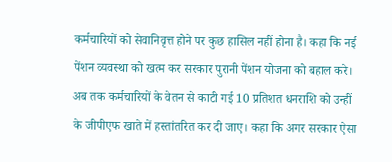कर्मचारियों को सेवानिवृत्त होने पर कुछ हासिल नहीं होना है। कहा कि नई पेंशन व्यवस्था को खत्म कर सरकार पुरानी पेंशन योजना को बहाल करे। अब तक कर्मचारियों के वेतन से काटी गई 10 प्रतिशत धनराशि को उन्हीं के जीपीएफ खाते में हस्तांतरित कर दी जाए। कहा कि अगर सरकार ऐसा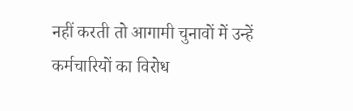नहीं करती तो आगामी चुनावों में उन्हें कर्मचारियों का विरोध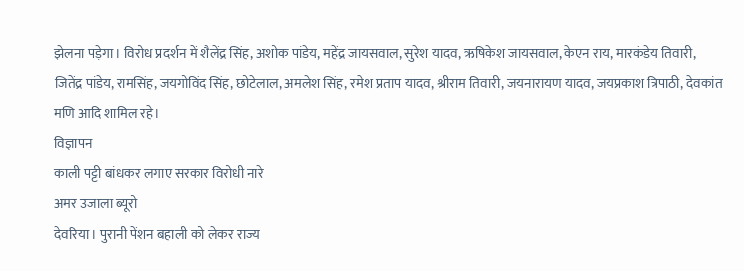झेलना पड़ेगा। विरोध प्रदर्शन में शैलेंद्र सिंह, अशोक पांडेय, महेंद्र जायसवाल, सुरेश यादव, ऋषिकेश जायसवाल, केएन राय, मारकंडेय तिवारी, जितेंद्र पांडेय, रामसिंह, जयगोविंद सिंह, छोटेलाल, अमलेश सिंह, रमेश प्रताप यादव, श्रीराम तिवारी, जयनारायण यादव, जयप्रकाश त्रिपाठी, देवकांत मणि आदि शामिल रहे।
विज्ञापन
काली पट्टी बांधकर लगाए सरकार विरोधी नारे
अमर उजाला ब्यूरो
देवरिया। पुरानी पेंशन बहाली को लेकर राज्य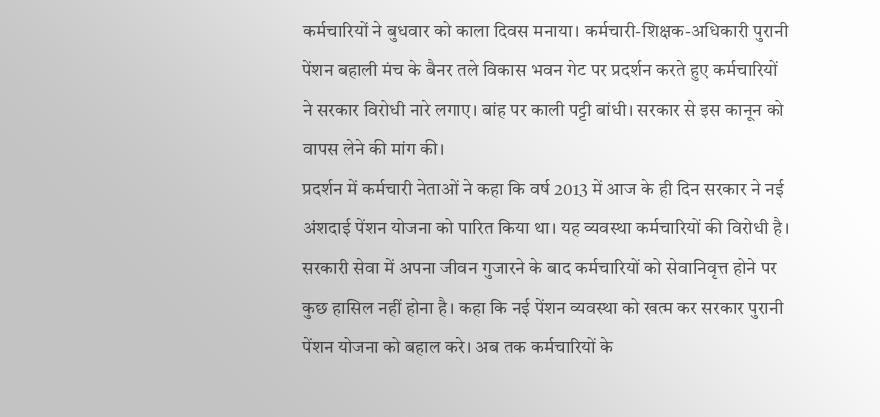कर्मचारियों ने बुधवार को काला दिवस मनाया। कर्मचारी-शिक्षक-अधिकारी पुरानी पेंशन बहाली मंच के बैनर तले विकास भवन गेट पर प्रदर्शन करते हुए कर्मचारियों ने सरकार विरोधी नारे लगाए। बांह पर काली पट्टी बांधी। सरकार से इस कानून को वापस लेने की मांग की।
प्रदर्शन में कर्मचारी नेताओं ने कहा कि वर्ष 2013 में आज के ही दिन सरकार ने नई अंशदाई पेंशन योजना को पारित किया था। यह व्यवस्था कर्मचारियों की विरोधी है। सरकारी सेवा में अपना जीवन गुजारने के बाद कर्मचारियों को सेवानिवृत्त होने पर कुछ हासिल नहीं होना है। कहा कि नई पेंशन व्यवस्था को खत्म कर सरकार पुरानी पेंशन योजना को बहाल करे। अब तक कर्मचारियों के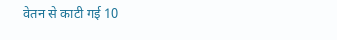वेतन से काटी गई 10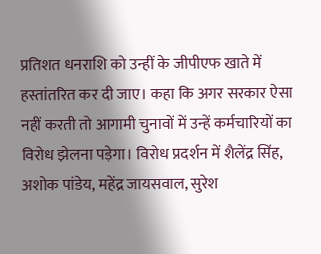प्रतिशत धनराशि को उन्हीं के जीपीएफ खाते में हस्तांतरित कर दी जाए। कहा कि अगर सरकार ऐसा नहीं करती तो आगामी चुनावों में उन्हें कर्मचारियों का विरोध झेलना पड़ेगा। विरोध प्रदर्शन में शैलेंद्र सिंह, अशोक पांडेय, महेंद्र जायसवाल, सुरेश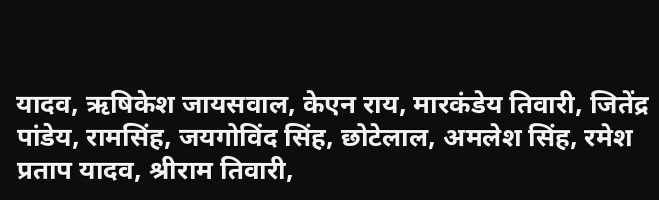यादव, ऋषिकेश जायसवाल, केएन राय, मारकंडेय तिवारी, जितेंद्र पांडेय, रामसिंह, जयगोविंद सिंह, छोटेलाल, अमलेश सिंह, रमेश प्रताप यादव, श्रीराम तिवारी,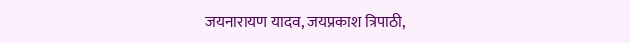जयनारायण यादव, जयप्रकाश त्रिपाठी,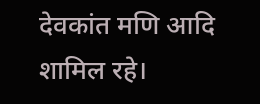देवकांत मणि आदि शामिल रहे।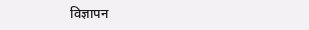विज्ञापन